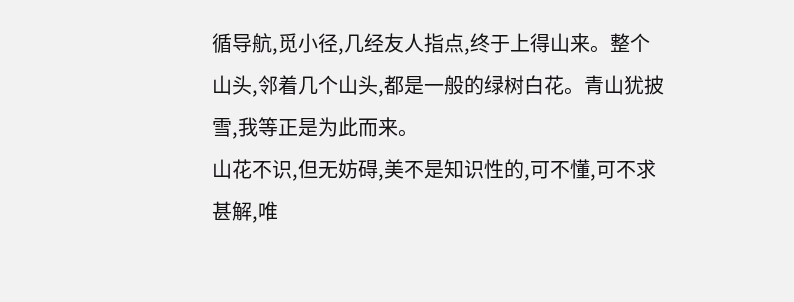循导航,觅小径,几经友人指点,终于上得山来。整个山头,邻着几个山头,都是一般的绿树白花。青山犹披雪,我等正是为此而来。
山花不识,但无妨碍,美不是知识性的,可不懂,可不求甚解,唯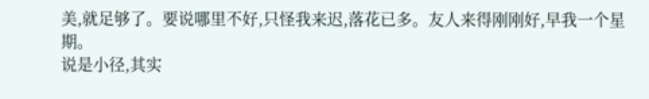美,就足够了。要说哪里不好,只怪我来迟,落花已多。友人来得刚刚好,早我一个星期。
说是小径,其实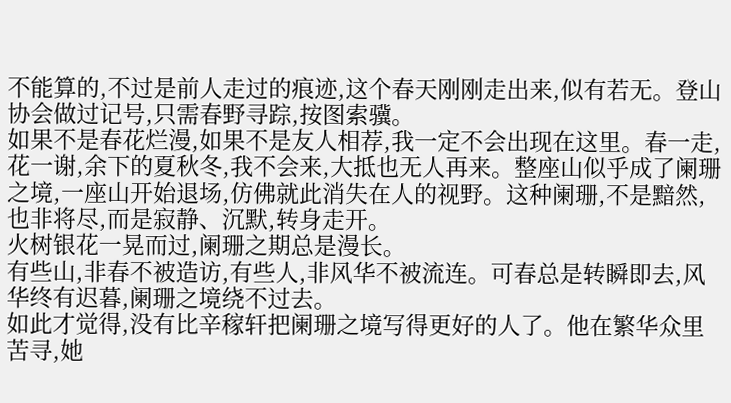不能算的,不过是前人走过的痕迹,这个春天刚刚走出来,似有若无。登山协会做过记号,只需春野寻踪,按图索骥。
如果不是春花烂漫,如果不是友人相荐,我一定不会出现在这里。春一走,花一谢,余下的夏秋冬,我不会来,大抵也无人再来。整座山似乎成了阑珊之境,一座山开始退场,仿佛就此消失在人的视野。这种阑珊,不是黯然,也非将尽,而是寂静、沉默,转身走开。
火树银花一晃而过,阑珊之期总是漫长。
有些山,非春不被造访,有些人,非风华不被流连。可春总是转瞬即去,风华终有迟暮,阑珊之境绕不过去。
如此才觉得,没有比辛稼轩把阑珊之境写得更好的人了。他在繁华众里苦寻,她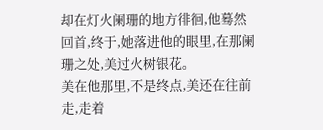却在灯火阑珊的地方徘徊,他蓦然回首,终于,她落进他的眼里,在那阑珊之处,美过火树银花。
美在他那里,不是终点,美还在往前走,走着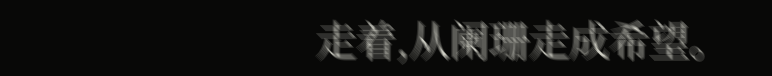走着,从阑珊走成希望。